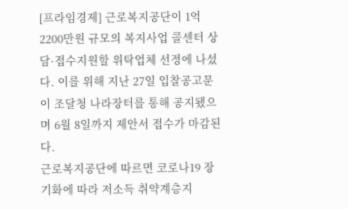[프라임경제] 근로복지공단이 1억2200만원 규모의 복지사업 콜센터 상담·접수지원할 위탁업체 선정에 나섰다. 이를 위해 지난 27일 입찰공고문이 조달청 나라장터를 통해 공지됐으며 6월 8일까지 제안서 접수가 마감된다.
근로복지공단에 따르면 코로나19 장기화에 따라 저소득 취약계층지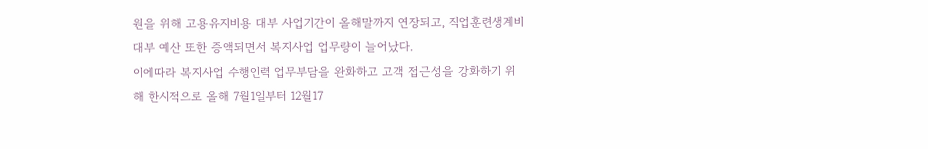원을 위해 고용유지비용 대부 사업기간이 올해말까지 연장되고, 직업훈련생계비 대부 예산 또한 증액되면서 복지사업 업무량이 늘어났다.
이에따라 복지사업 수행인력 업무부담을 완화하고 고객 접근성을 강화하기 위해 한시적으로 올해 7월1일부터 12월17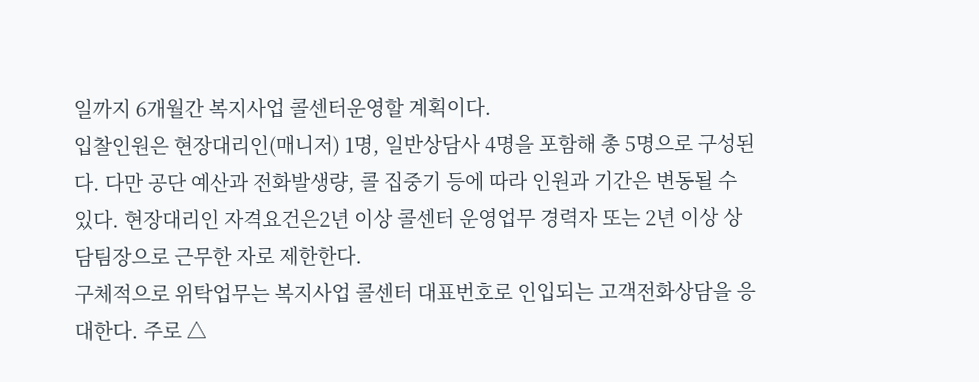일까지 6개월간 복지사업 콜센터운영할 계획이다.
입찰인원은 현장대리인(매니저) 1명, 일반상담사 4명을 포함해 총 5명으로 구성된다. 다만 공단 예산과 전화발생량, 콜 집중기 등에 따라 인원과 기간은 변동될 수 있다. 현장대리인 자격요건은2년 이상 콜센터 운영업무 경력자 또는 2년 이상 상담팀장으로 근무한 자로 제한한다.
구체적으로 위탁업무는 복지사업 콜센터 대표번호로 인입되는 고객전화상담을 응대한다. 주로 △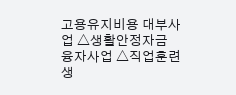고용유지비용 대부사업 △생활안정자금 융자사업 △직업훈련생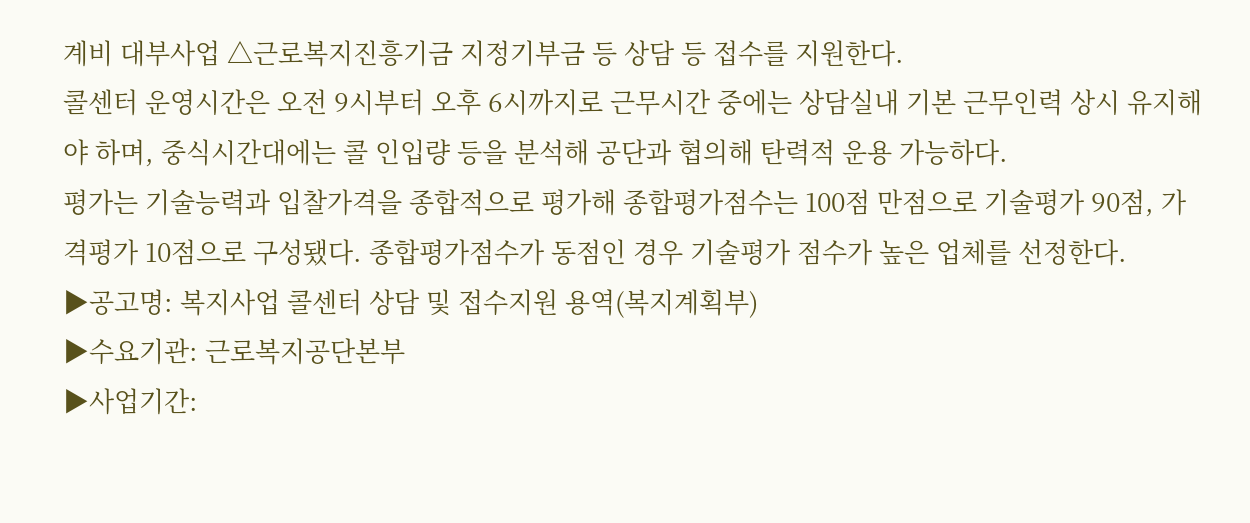계비 대부사업 △근로복지진흥기금 지정기부금 등 상담 등 접수를 지원한다.
콜센터 운영시간은 오전 9시부터 오후 6시까지로 근무시간 중에는 상담실내 기본 근무인력 상시 유지해야 하며, 중식시간대에는 콜 인입량 등을 분석해 공단과 협의해 탄력적 운용 가능하다.
평가는 기술능력과 입찰가격을 종합적으로 평가해 종합평가점수는 100점 만점으로 기술평가 90점, 가격평가 10점으로 구성됐다. 종합평가점수가 동점인 경우 기술평가 점수가 높은 업체를 선정한다.
▶공고명: 복지사업 콜센터 상담 및 접수지원 용역(복지계획부)
▶수요기관: 근로복지공단본부
▶사업기간: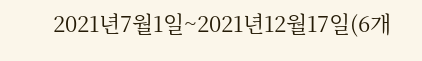2021년7월1일~2021년12월17일(6개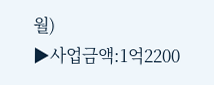월)
▶사업금액:1억2200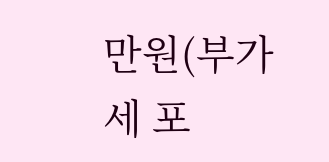만원(부가세 포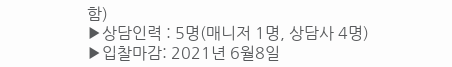함)
▶상담인력 : 5명(매니저 1명, 상담사 4명)
▶입찰마감: 2021년 6월8일